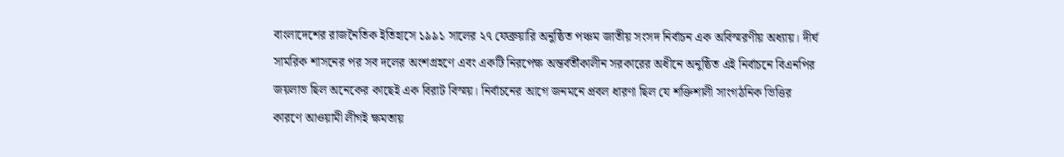বাংলাদেশের রাজনৈতিক ইতিহাসে ১৯৯১ সালের ২৭ ফেব্রুয়ারি অনুষ্ঠিত পঞ্চম জাতীয় সংসদ নির্বাচন এক অবিস্মরণীয় অধ্যায়। দীর্ঘ সামরিক শাসনের পর সব দলের অংশগ্রহণে এবং একটি নিরপেক্ষ অন্তর্বর্তীকালীন সরকারের অধীনে অনুষ্ঠিত এই নির্বাচনে বিএনপির জয়লাভ ছিল অনেকের কাছেই এক বিরাট বিস্ময়। নির্বাচনের আগে জনমনে প্রবল ধারণা ছিল যে শক্তিশালী সাংগঠনিক ভিত্তির কারণে আওয়ামী লীগই ক্ষমতায়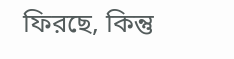ফিরছে, কিন্তু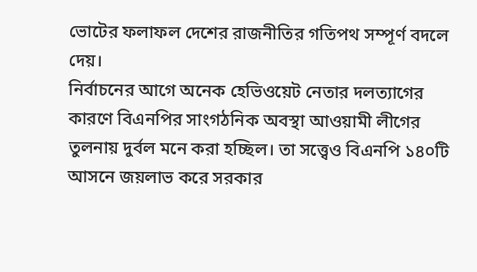ভোটের ফলাফল দেশের রাজনীতির গতিপথ সম্পূর্ণ বদলে দেয়।
নির্বাচনের আগে অনেক হেভিওয়েট নেতার দলত্যাগের কারণে বিএনপির সাংগঠনিক অবস্থা আওয়ামী লীগের তুলনায় দুর্বল মনে করা হচ্ছিল। তা সত্ত্বেও বিএনপি ১৪০টি আসনে জয়লাভ করে সরকার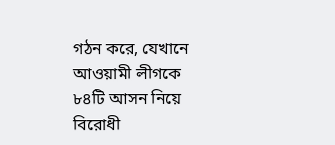গঠন করে, যেখানে আওয়ামী লীগকে ৮৪টি আসন নিয়ে বিরোধী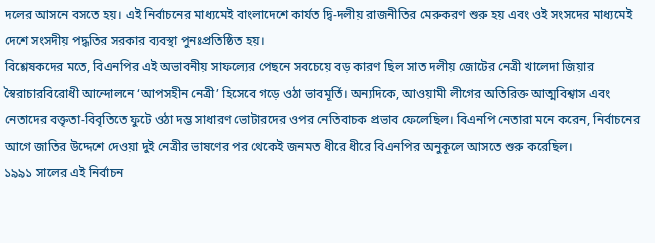দলের আসনে বসতে হয়। এই নির্বাচনের মাধ্যমেই বাংলাদেশে কার্যত দ্বি-দলীয় রাজনীতির মেরুকরণ শুরু হয় এবং ওই সংসদের মাধ্যমেই দেশে সংসদীয় পদ্ধতির সরকার ব্যবস্থা পুনঃপ্রতিষ্ঠিত হয়।
বিশ্লেষকদের মতে, বিএনপির এই অভাবনীয় সাফল্যের পেছনে সবচেয়ে বড় কারণ ছিল সাত দলীয় জোটের নেত্রী খালেদা জিয়ার স্বৈরাচারবিরোধী আন্দোলনে ‘আপসহীন নেত্রী’ হিসেবে গড়ে ওঠা ভাবমূর্তি। অন্যদিকে, আওয়ামী লীগের অতিরিক্ত আত্মবিশ্বাস এবং নেতাদের বক্তৃতা-বিবৃতিতে ফুটে ওঠা দম্ভ সাধারণ ভোটারদের ওপর নেতিবাচক প্রভাব ফেলেছিল। বিএনপি নেতারা মনে করেন, নির্বাচনের আগে জাতির উদ্দেশে দেওয়া দুই নেত্রীর ভাষণের পর থেকেই জনমত ধীরে ধীরে বিএনপির অনুকূলে আসতে শুরু করেছিল।
১৯৯১ সালের এই নির্বাচন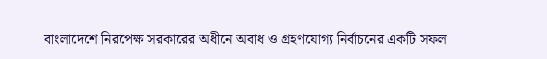বাংলাদেশে নিরপেক্ষ সরকারের অধীনে অবাধ ও গ্রহণযোগ্য নির্বাচনের একটি সফল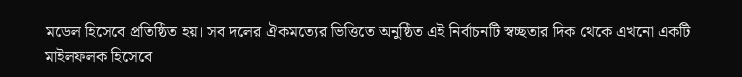মডেল হিসেবে প্রতিষ্ঠিত হয়। সব দলের ঐকমত্যের ভিত্তিতে অনুষ্ঠিত এই নির্বাচনটি স্বচ্ছতার দিক থেকে এখনো একটি মাইলফলক হিসেবে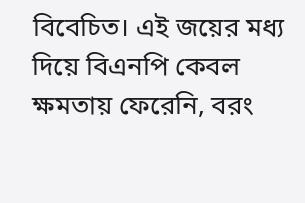বিবেচিত। এই জয়ের মধ্য দিয়ে বিএনপি কেবল ক্ষমতায় ফেরেনি, বরং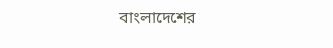বাংলাদেশের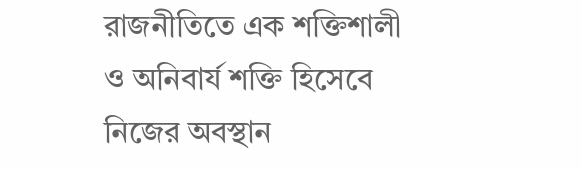রাজনীতিতে এক শক্তিশালী ও অনিবার্য শক্তি হিসেবে নিজের অবস্থান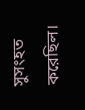সুসংহত করেছিল।